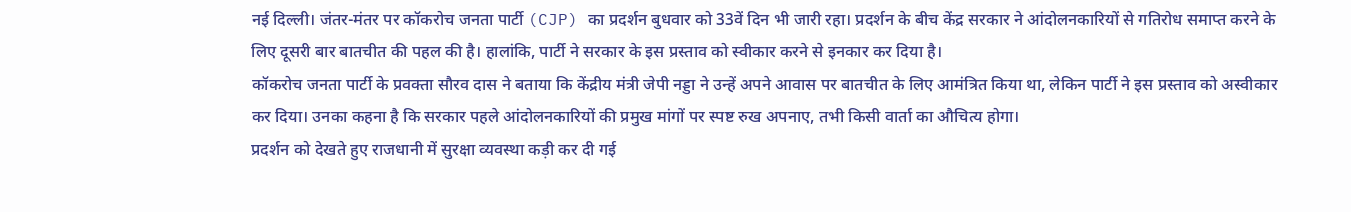नई दिल्ली। जंतर-मंतर पर कॉकरोच जनता पार्टी (CJP) का प्रदर्शन बुधवार को 33वें दिन भी जारी रहा। प्रदर्शन के बीच केंद्र सरकार ने आंदोलनकारियों से गतिरोध समाप्त करने के लिए दूसरी बार बातचीत की पहल की है। हालांकि, पार्टी ने सरकार के इस प्रस्ताव को स्वीकार करने से इनकार कर दिया है।
कॉकरोच जनता पार्टी के प्रवक्ता सौरव दास ने बताया कि केंद्रीय मंत्री जेपी नड्डा ने उन्हें अपने आवास पर बातचीत के लिए आमंत्रित किया था, लेकिन पार्टी ने इस प्रस्ताव को अस्वीकार कर दिया। उनका कहना है कि सरकार पहले आंदोलनकारियों की प्रमुख मांगों पर स्पष्ट रुख अपनाए, तभी किसी वार्ता का औचित्य होगा।
प्रदर्शन को देखते हुए राजधानी में सुरक्षा व्यवस्था कड़ी कर दी गई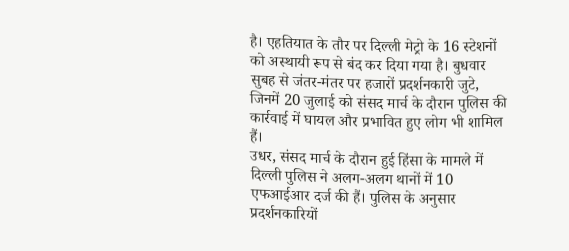है। एहतियात के तौर पर दिल्ली मेट्रो के 16 स्टेशनों को अस्थायी रूप से बंद कर दिया गया है। बुधवार सुबह से जंतर-मंतर पर हजारों प्रदर्शनकारी जुटे, जिनमें 20 जुलाई को संसद मार्च के दौरान पुलिस की कार्रवाई में घायल और प्रभावित हुए लोग भी शामिल हैं।
उधर, संसद मार्च के दौरान हुई हिंसा के मामले में दिल्ली पुलिस ने अलग-अलग थानों में 10 एफआईआर दर्ज की हैं। पुलिस के अनुसार प्रदर्शनकारियों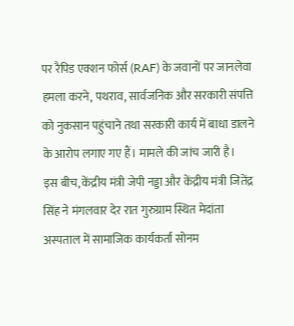पर रैपिड एक्शन फोर्स (RAF) के जवानों पर जानलेवा हमला करने, पथराव, सार्वजनिक और सरकारी संपत्ति को नुकसान पहुंचाने तथा सरकारी कार्य में बाधा डालने के आरोप लगाए गए हैं। मामले की जांच जारी है।
इस बीच, केंद्रीय मंत्री जेपी नड्डा और केंद्रीय मंत्री जितेंद्र सिंह ने मंगलवार देर रात गुरुग्राम स्थित मेदांता अस्पताल में सामाजिक कार्यकर्ता सोनम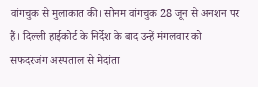वांगचुक से मुलाकात की। सोनम वांगचुक 28 जून से अनशन पर हैं। दिल्ली हाईकोर्ट के निर्देश के बाद उन्हें मंगलवार को सफदरजंग अस्पताल से मेदांता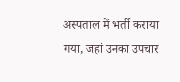अस्पताल में भर्ती कराया गया, जहां उनका उपचार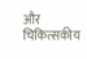और चिकित्सकीय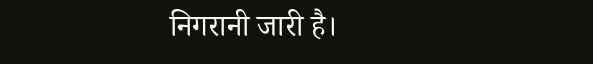निगरानी जारी है।